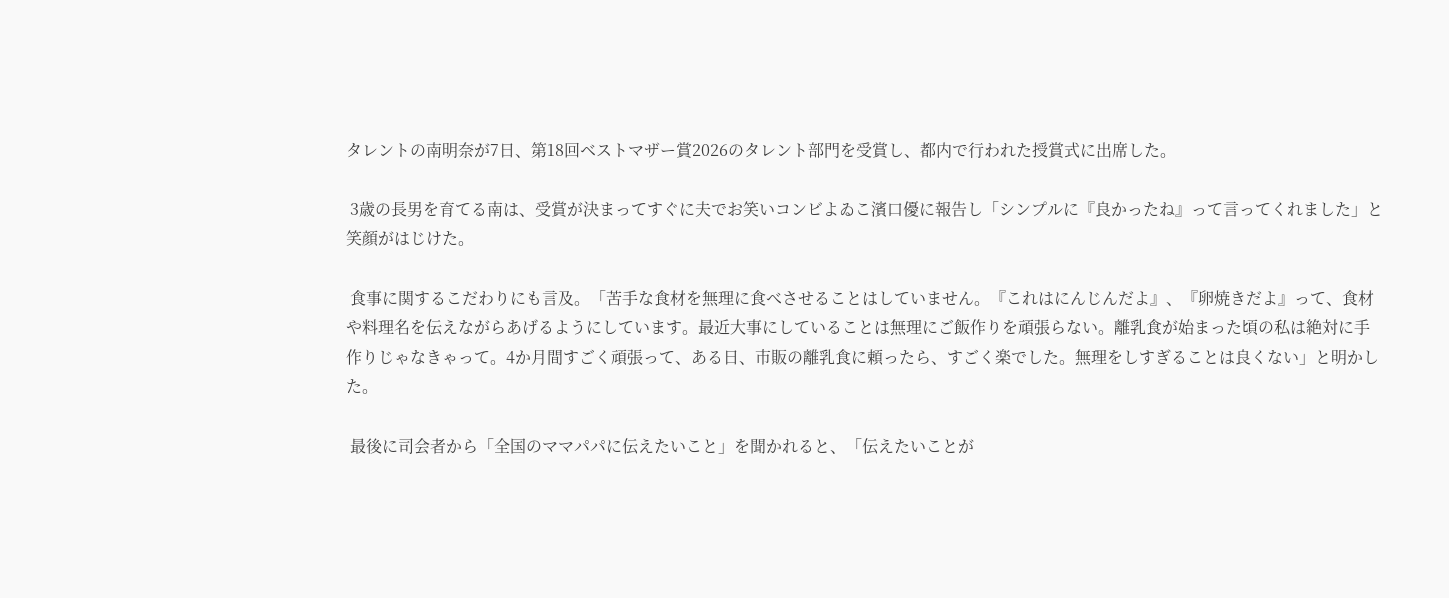タレントの南明奈が7日、第18回ベストマザー賞2026のタレント部門を受賞し、都内で行われた授賞式に出席した。

 3歳の長男を育てる南は、受賞が決まってすぐに夫でお笑いコンビよゐこ濱口優に報告し「シンプルに『良かったね』って言ってくれました」と笑顔がはじけた。

 食事に関するこだわりにも言及。「苦手な食材を無理に食べさせることはしていません。『これはにんじんだよ』、『卵焼きだよ』って、食材や料理名を伝えながらあげるようにしています。最近大事にしていることは無理にご飯作りを頑張らない。離乳食が始まった頃の私は絶対に手作りじゃなきゃって。4か月間すごく頑張って、ある日、市販の離乳食に頼ったら、すごく楽でした。無理をしすぎることは良くない」と明かした。

 最後に司会者から「全国のママパパに伝えたいこと」を聞かれると、「伝えたいことが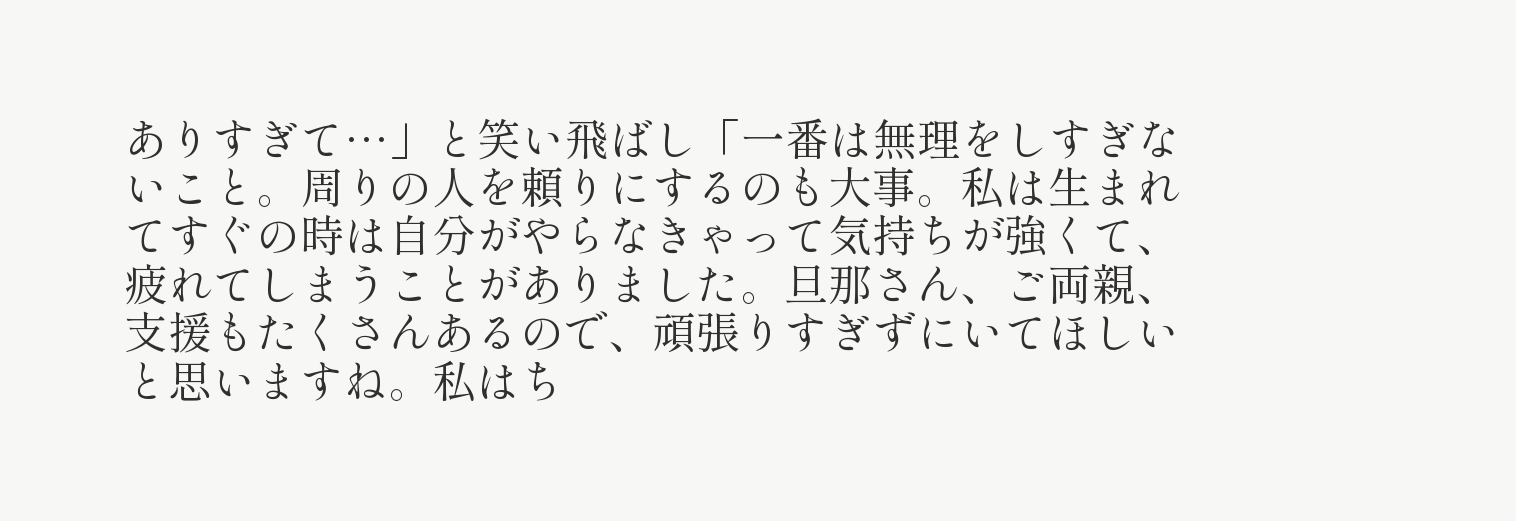ありすぎて…」と笑い飛ばし「一番は無理をしすぎないこと。周りの人を頼りにするのも大事。私は生まれてすぐの時は自分がやらなきゃって気持ちが強くて、疲れてしまうことがありました。旦那さん、ご両親、支援もたくさんあるので、頑張りすぎずにいてほしいと思いますね。私はち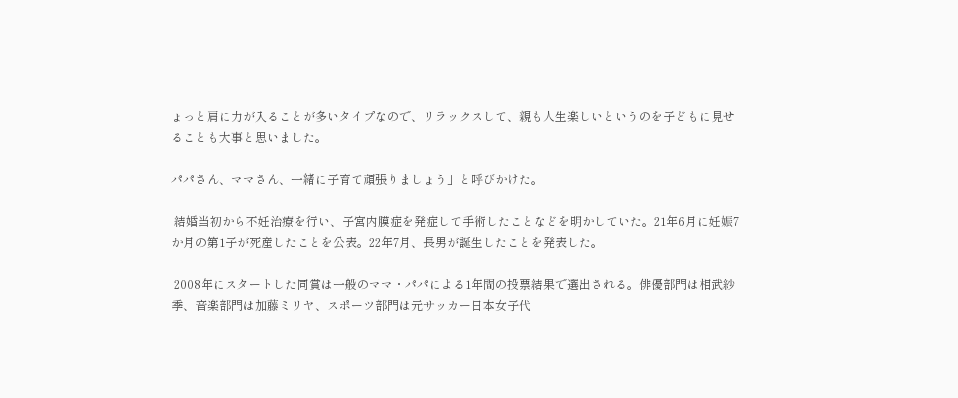ょっと肩に力が入ることが多いタイプなので、リラックスして、親も人生楽しいというのを子どもに見せることも大事と思いました。

パパさん、ママさん、一緒に子育て頑張りましょう」と呼びかけた。

 結婚当初から不妊治療を行い、子宮内膜症を発症して手術したことなどを明かしていた。21年6月に妊娠7か月の第1子が死産したことを公表。22年7月、長男が誕生したことを発表した。

 2008年にスタートした同賞は一般のママ・パパによる1年間の投票結果で選出される。俳優部門は相武紗季、音楽部門は加藤ミリヤ、スポーツ部門は元サッカー日本女子代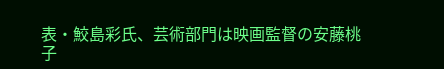表・鮫島彩氏、芸術部門は映画監督の安藤桃子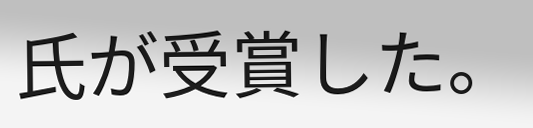氏が受賞した。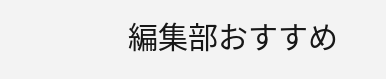編集部おすすめ